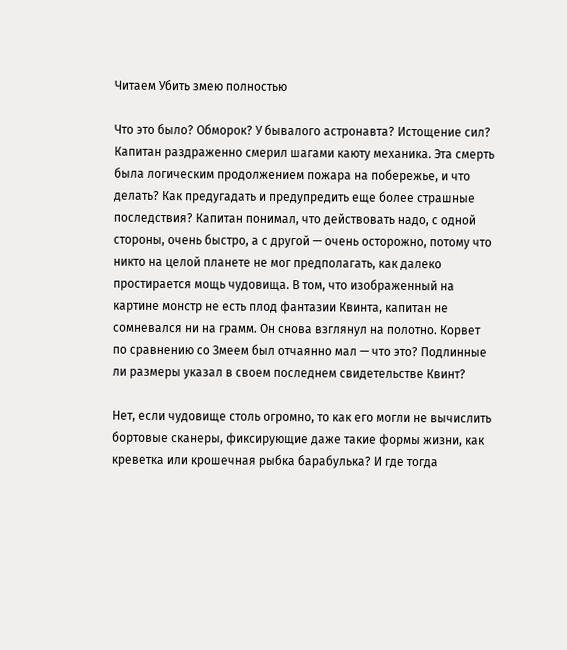Читаем Убить змею полностью

Что это было? Обморок? У бывалого астронавта? Истощение сил? Капитан раздраженно смерил шагами каюту механика. Эта смерть была логическим продолжением пожара на побережье, и что делать? Как предугадать и предупредить еще более страшные последствия? Капитан понимал, что действовать надо, с одной стороны, очень быстро, а с другой — очень осторожно, потому что никто на целой планете не мог предполагать, как далеко простирается мощь чудовища. В том, что изображенный на картине монстр не есть плод фантазии Квинта, капитан не сомневался ни на грамм. Он снова взглянул на полотно. Корвет по сравнению со Змеем был отчаянно мал — что это? Подлинные ли размеры указал в своем последнем свидетельстве Квинт?

Нет, если чудовище столь огромно, то как его могли не вычислить бортовые сканеры, фиксирующие даже такие формы жизни, как креветка или крошечная рыбка барабулька? И где тогда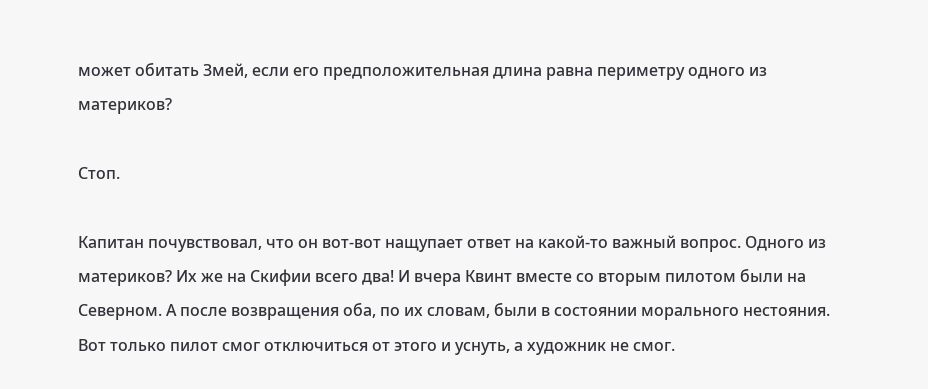может обитать Змей, если его предположительная длина равна периметру одного из материков?

Стоп.

Капитан почувствовал, что он вот-вот нащупает ответ на какой-то важный вопрос. Одного из материков? Их же на Скифии всего два! И вчера Квинт вместе со вторым пилотом были на Северном. А после возвращения оба, по их словам, были в состоянии морального нестояния. Вот только пилот смог отключиться от этого и уснуть, а художник не смог.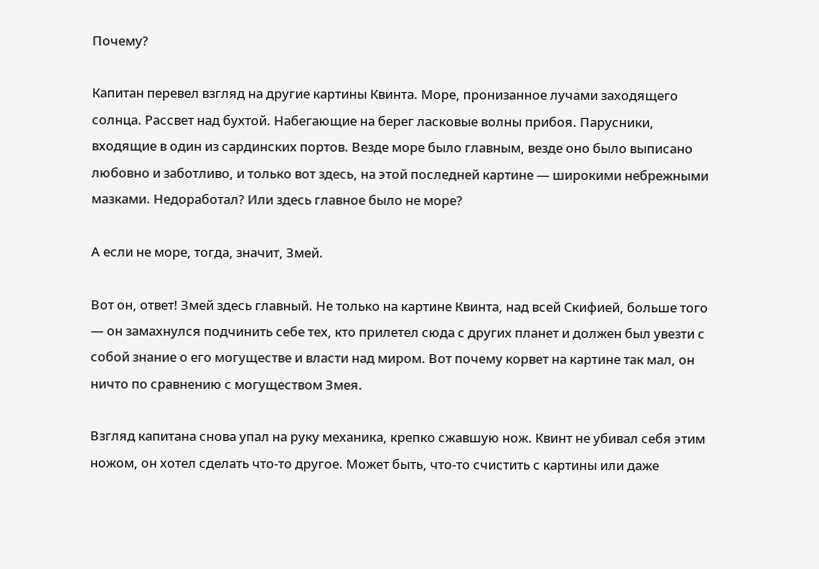Почему?

Капитан перевел взгляд на другие картины Квинта. Море, пронизанное лучами заходящего солнца. Рассвет над бухтой. Набегающие на берег ласковые волны прибоя. Парусники, входящие в один из сардинских портов. Везде море было главным, везде оно было выписано любовно и заботливо, и только вот здесь, на этой последней картине — широкими небрежными мазками. Недоработал? Или здесь главное было не море?

А если не море, тогда, значит, Змей.

Вот он, ответ! Змей здесь главный. Не только на картине Квинта, над всей Скифией, больше того — он замахнулся подчинить себе тех, кто прилетел сюда с других планет и должен был увезти с собой знание о его могуществе и власти над миром. Вот почему корвет на картине так мал, он ничто по сравнению с могуществом Змея.

Взгляд капитана снова упал на руку механика, крепко сжавшую нож. Квинт не убивал себя этим ножом, он хотел сделать что-то другое. Может быть, что-то счистить с картины или даже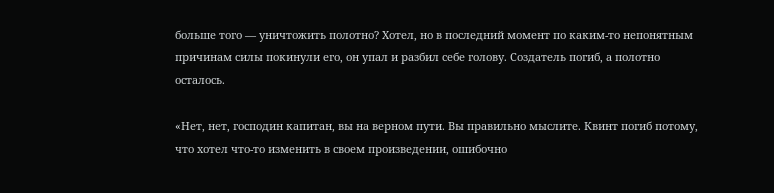больше того — уничтожить полотно? Хотел, но в последний момент по каким-то непонятным причинам силы покинули его, он упал и разбил себе голову. Создатель погиб, а полотно осталось.

«Нет, нет, господин капитан, вы на верном пути. Вы правильно мыслите. Квинт погиб потому, что хотел что-то изменить в своем произведении, ошибочно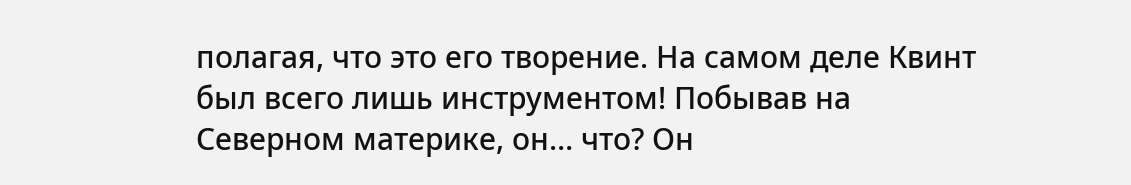полагая, что это его творение. На самом деле Квинт был всего лишь инструментом! Побывав на Северном материке, он… что? Он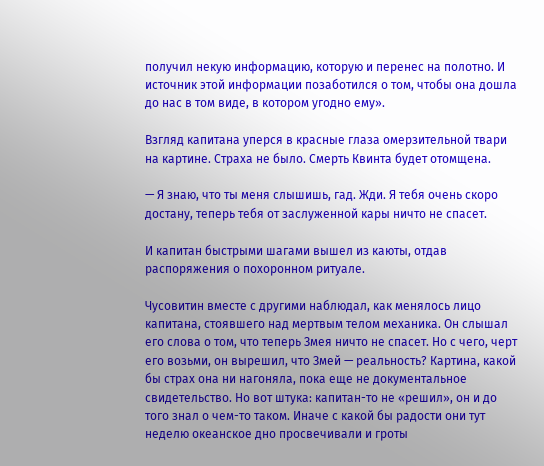получил некую информацию, которую и перенес на полотно. И источник этой информации позаботился о том, чтобы она дошла до нас в том виде, в котором угодно ему».

Взгляд капитана уперся в красные глаза омерзительной твари на картине. Страха не было. Смерть Квинта будет отомщена.

— Я знаю, что ты меня слышишь, гад. Жди. Я тебя очень скоро достану, теперь тебя от заслуженной кары ничто не спасет.

И капитан быстрыми шагами вышел из каюты, отдав распоряжения о похоронном ритуале.

Чусовитин вместе с другими наблюдал, как менялось лицо капитана, стоявшего над мертвым телом механика. Он слышал его слова о том, что теперь Змея ничто не спасет. Но с чего, черт его возьми, он вырешил, что Змей — реальность? Картина, какой бы страх она ни нагоняла, пока еще не документальное свидетельство. Но вот штука: капитан-то не «решил», он и до того знал о чем-то таком. Иначе с какой бы радости они тут неделю океанское дно просвечивали и гроты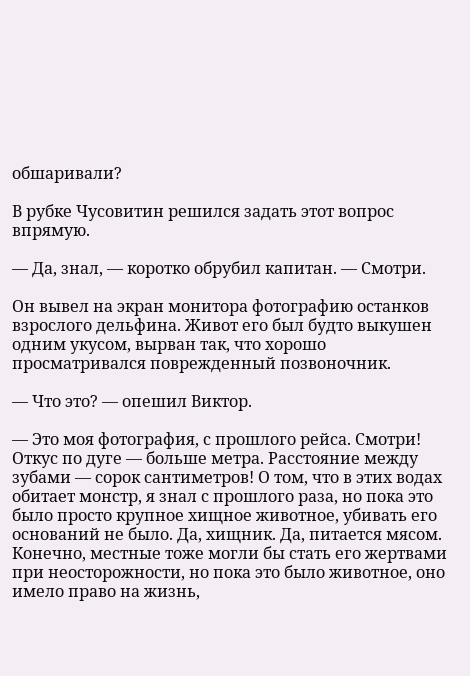обшаривали?

В рубке Чусовитин решился задать этот вопрос впрямую.

— Да, знал, — коротко обрубил капитан. — Смотри.

Он вывел на экран монитора фотографию останков взрослого дельфина. Живот его был будто выкушен одним укусом, вырван так, что хорошо просматривался поврежденный позвоночник.

— Что это? — опешил Виктор.

— Это моя фотография, с прошлого рейса. Смотри! Откус по дуге — больше метра. Расстояние между зубами — сорок сантиметров! О том, что в этих водах обитает монстр, я знал с прошлого раза, но пока это было просто крупное хищное животное, убивать его оснований не было. Да, хищник. Да, питается мясом. Конечно, местные тоже могли бы стать его жертвами при неосторожности, но пока это было животное, оно имело право на жизнь,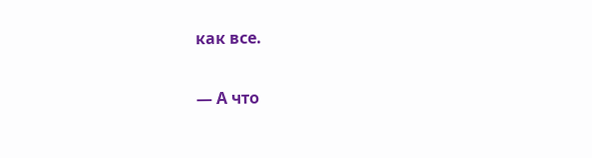как все.

— А что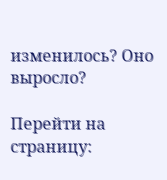изменилось? Оно выросло?

Перейти на страницу: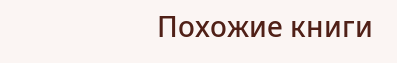Похожие книги